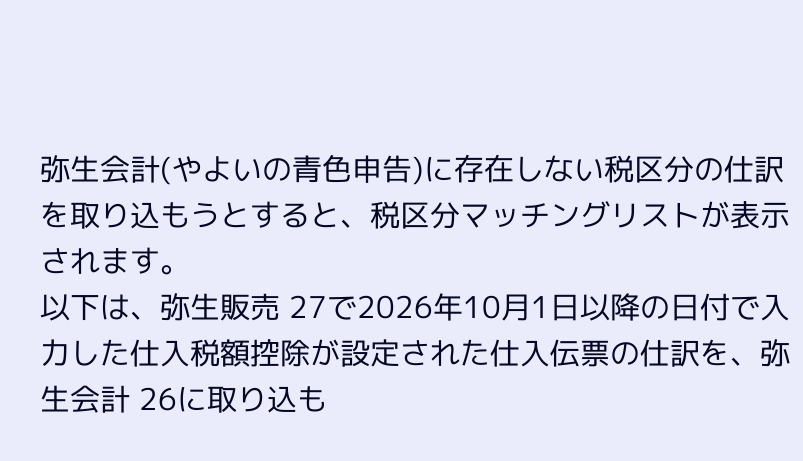弥生会計(やよいの青色申告)に存在しない税区分の仕訳を取り込もうとすると、税区分マッチングリストが表示されます。
以下は、弥生販売 27で2026年10月1日以降の日付で入力した仕入税額控除が設定された仕入伝票の仕訳を、弥生会計 26に取り込も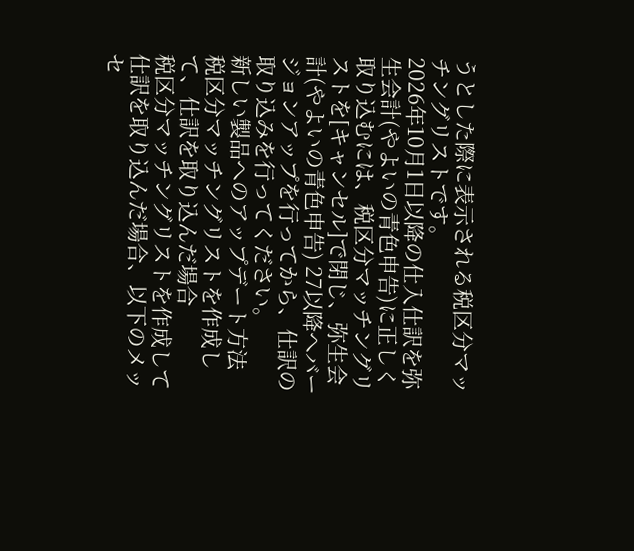うとした際に表示される税区分マッチングリストです。
2026年10月1日以降の仕入仕訳を弥生会計(やよいの青色申告)に正しく取り込むには、税区分マッチングリストを[キャンセル]で閉じ、弥生会計(やよいの青色申告) 27以降へバージョンアップを行ってから、仕訳の取り込みを行ってください。
新しい製品へのアップデート方法
税区分マッチングリストを作成して、仕訳を取り込んだ場合
税区分マッチングリストを作成して仕訳を取り込んだ場合、以下のメッセ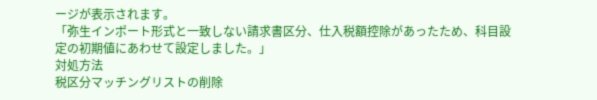ージが表示されます。
「弥生インポート形式と一致しない請求書区分、仕入税額控除があったため、科目設定の初期値にあわせて設定しました。」
対処方法
税区分マッチングリストの削除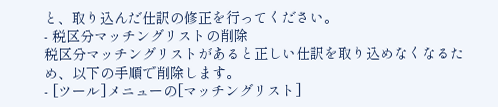と、取り込んだ仕訳の修正を行ってください。
- 税区分マッチングリストの削除
税区分マッチングリストがあると正しい仕訳を取り込めなくなるため、以下の手順で削除します。
- [ツール]メニューの[マッチングリスト]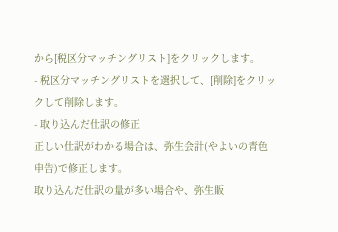から[税区分マッチングリスト]をクリックします。
- 税区分マッチングリストを選択して、[削除]をクリックして削除します。
- 取り込んだ仕訳の修正
正しい仕訳がわかる場合は、弥生会計(やよいの青色申告)で修正します。
取り込んだ仕訳の量が多い場合や、弥生販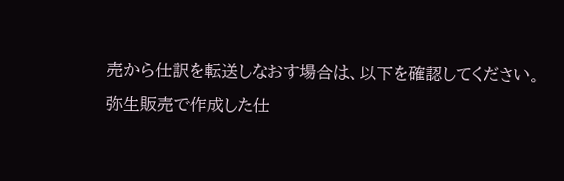売から仕訳を転送しなおす場合は、以下を確認してください。
弥生販売で作成した仕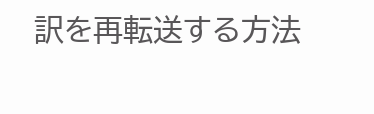訳を再転送する方法